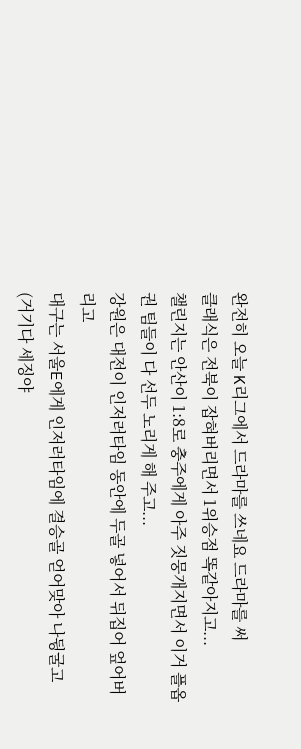완전히 오늘 K리그에서 드라마를 쓰네요 드라마를 써
클래식은 전북이 잡혀버리면서 1위승점 똑같아지고...
챌린지는 안산이 1:8로 충주에게 아주 짓뭉개지면서 이거 플옵권 팀들이 다 선두 노리게 해 주고...
강원은 대전이 인저러타임 동안에 두골 넣어서 뒤집어 엎어버리고
대구는 서울E에게 인저러타임에 결승골 얻어맞아 나뒹굴고(거기다 세징야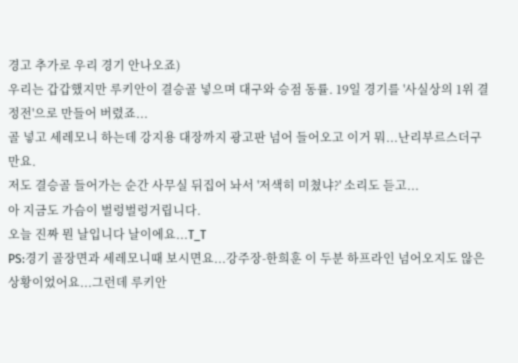경고 추가로 우리 경기 안나오죠)
우리는 갑갑했지만 루키안이 결승골 넣으며 대구와 승점 동률. 19일 경기를 '사실상의 1위 결정전'으로 만들어 버렸죠...
골 넣고 세레모니 하는데 강지용 대장까지 광고판 넘어 들어오고 이거 뭐...난리부르스더구만요.
저도 결승골 들어가는 순간 사무실 뒤집어 놔서 '저색히 미쳤냐?' 소리도 듣고...
아 지금도 가슴이 벌렁벌렁거립니다.
오늘 진짜 뭔 날입니다 날이에요...T_T
PS:경기 골장면과 세레모니때 보시면요...강주장-한희훈 이 두분 하프라인 넘어오지도 않은 상황이었어요...그런데 루키안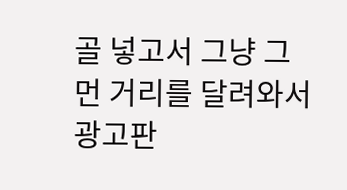골 넣고서 그냥 그 먼 거리를 달려와서 광고판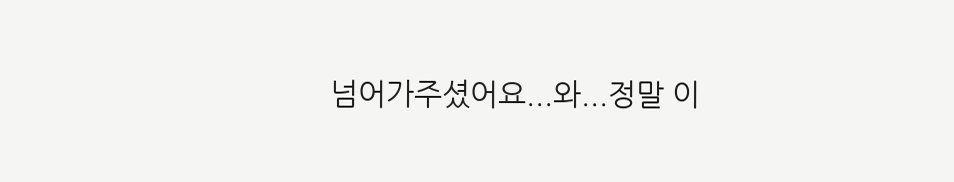넘어가주셨어요...와...정말 이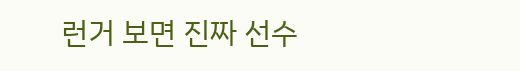런거 보면 진짜 선수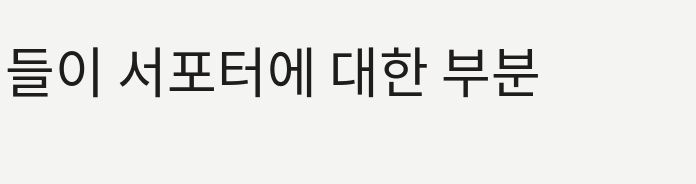들이 서포터에 대한 부분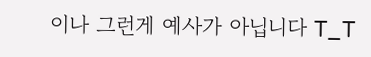이나 그런게 예사가 아닙니다 T_T